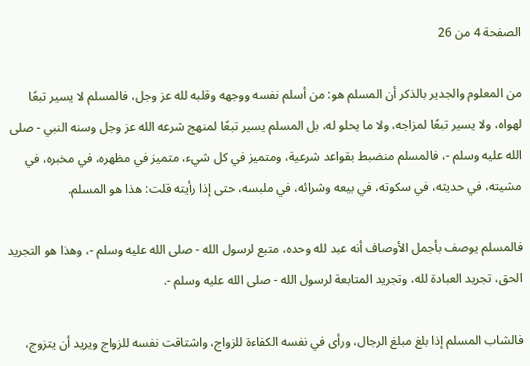الصفحة 4 من 26

من المعلوم والجدير بالذكر أن المسلم هو: من أسلم نفسه ووجهه وقلبه لله عز وجل، فالمسلم لا يسير تبعًا لهواه، ولا يسير تبعًا لمزاجه، ولا ما يحلو له، بل المسلم يسير تبعًا لمنهج شرعه الله عز وجل وسنه النبي - صلى الله عليه وسلم -، فالمسلم منضبط بقواعد شرعية، ومتميز في كل شيء، متميز في مظهره، في مخبره، في مشيته، في حديثه، في سكوته، في بيعه وشرائه، في ملبسه، حتى إذا رأيته قلت: هذا هو المسلم.

فالمسلم يوصف بأجمل الأوصاف أنه عبد لله وحده، متبع لرسول الله - صلى الله عليه وسلم -، وهذا هو التجريد الحق، تجريد العبادة لله، وتجريد المتابعة لرسول الله - صلى الله عليه وسلم -.

فالشاب المسلم إذا بلغ مبلغ الرجال، ورأى في نفسه الكفاءة للزواج، واشتاقت نفسه للزواج ويريد أن يتزوج،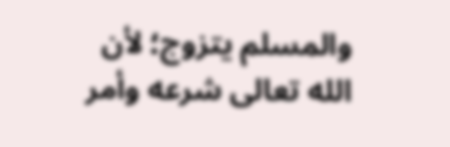والمسلم يتزوج؛ لأن الله تعالى شرعه وأمر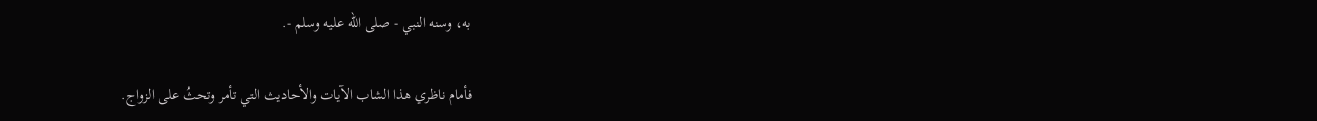به، وسنه النبي - صلى الله عليه وسلم -.

فأمام ناظري هذا الشاب الآيات والأحاديث التي تأمر وتحثُ على الزواج.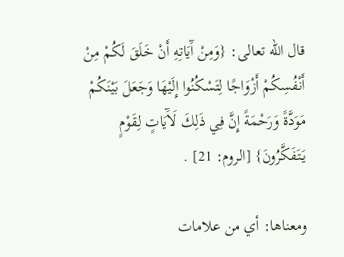قال الله تعالى: {وَمِنْ آَيَاتِهِ أَنْ خَلَقَ لَكُمْ مِنْ أَنْفُسِكُمْ أَزْوَاجًا لِتَسْكُنُوا إِلَيْهَا وَجَعَلَ بَيْنَكُمْ مَوَدَّةً وَرَحْمَةً إِنَّ فِي ذَلِكَ لَآَيَاتٍ لِقَوْمٍ يَتَفَكَّرُونَ} [الروم: 21] .

ومعناها: أي من علامات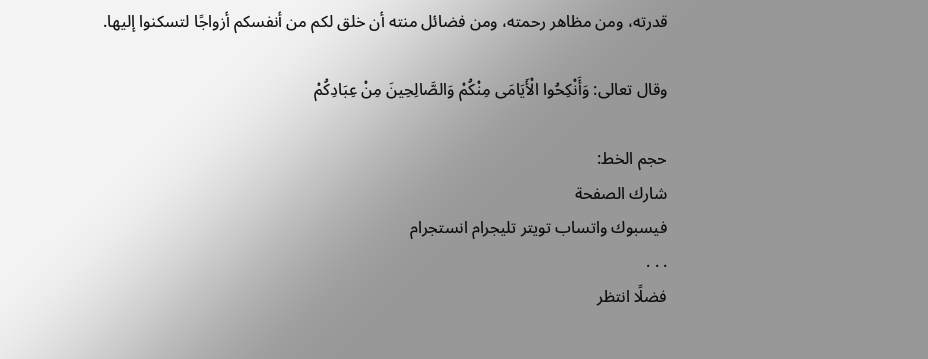قدرته، ومن مظاهر رحمته، ومن فضائل منته أن خلق لكم من أنفسكم أزواجًا لتسكنوا إليها.

وقال تعالى: وَأَنْكِحُوا الْأَيَامَى مِنْكُمْ وَالصَّالِحِينَ مِنْ عِبَادِكُمْ

حجم الخط:
شارك الصفحة
فيسبوك واتساب تويتر تليجرام انستجرام
. . .
فضلًا انتظر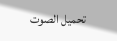تحميل الصوت